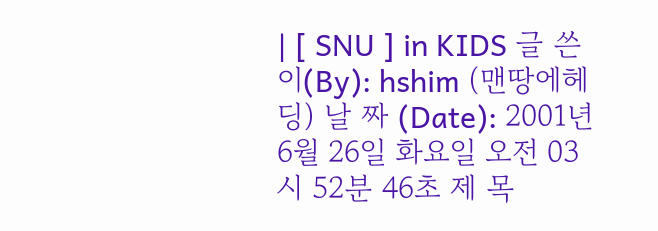| [ SNU ] in KIDS 글 쓴 이(By): hshim (맨땅에헤딩) 날 짜 (Date): 2001년 6월 26일 화요일 오전 03시 52분 46초 제 목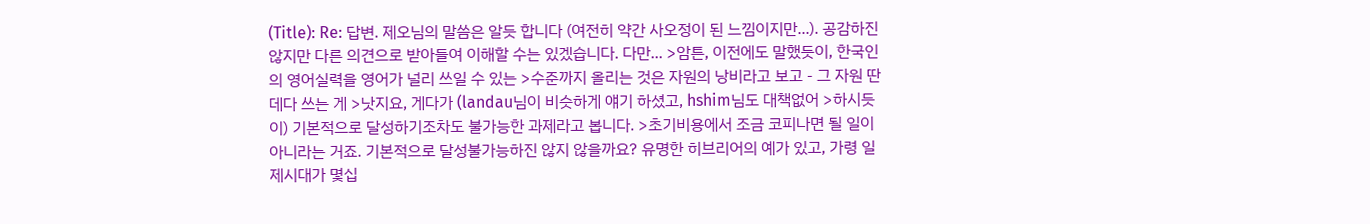(Title): Re: 답변. 제오님의 말씀은 알듯 합니다 (여전히 약간 사오정이 된 느낌이지만...). 공감하진 않지만 다른 의견으로 받아들여 이해할 수는 있겠습니다. 다만... >암튼, 이전에도 말했듯이, 한국인의 영어실력을 영어가 널리 쓰일 수 있는 >수준까지 올리는 것은 자원의 낭비라고 보고 - 그 자원 딴데다 쓰는 게 >낫지요, 게다가 (landau님이 비슷하게 얘기 하셨고, hshim님도 대책없어 >하시듯이) 기본적으로 달성하기조차도 불가능한 과제라고 봅니다. >초기비용에서 조금 코피나면 될 일이 아니라는 거죠. 기본적으로 달성불가능하진 않지 않을까요? 유명한 히브리어의 예가 있고, 가령 일제시대가 몇십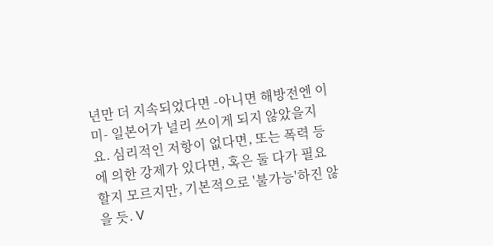년만 더 지속되었다면 -아니면 해방전엔 이미- 일본어가 널리 쓰이게 되지 않았을지요. 심리적인 저항이 없다면, 또는 폭력 등에 의한 강제가 있다면, 혹은 둘 다가 필요할지 모르지만, 기본적으로 '불가능'하진 않을 듯. V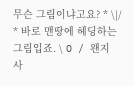무슨 그림이냐고요? * \|/ * 바로 맨땅에 헤딩하는 그림입죠. \ O / 왠지 사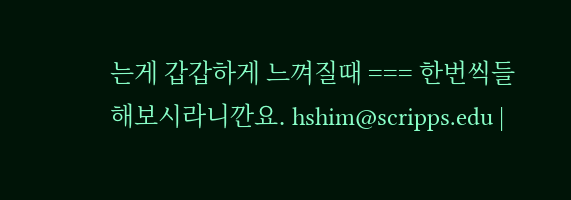는게 갑갑하게 느껴질때 === 한번씩들 해보시라니깐요. hshim@scripps.edu |